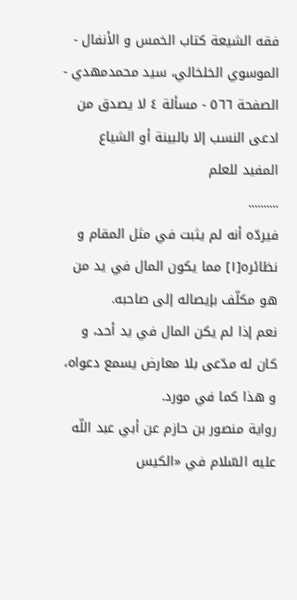فقه الشيعة كتاب الخمس و الأنفال - الموسوي الخلخالي، سيد محمدمهدي - الصفحة ٥٦٦ - مسألة ٤ لا يصدق من ادعى النسب إلا بالبينة أو الشياع المفيد للعلم
..........
فيردّه أنه لم يثبت في مثل المقام و نظائره[١] مما يكون المال في يد من هو مكلّف بإيصاله إلى صاحبه.
نعم إذا لم يكن المال في يد أحد، و كان له مدّعى بلا معارض يسمع دعواه، و هذا كما في مورد.
رواية منصور بن حازم عن أبي عبد اللّه عليه السّلام في «الكيس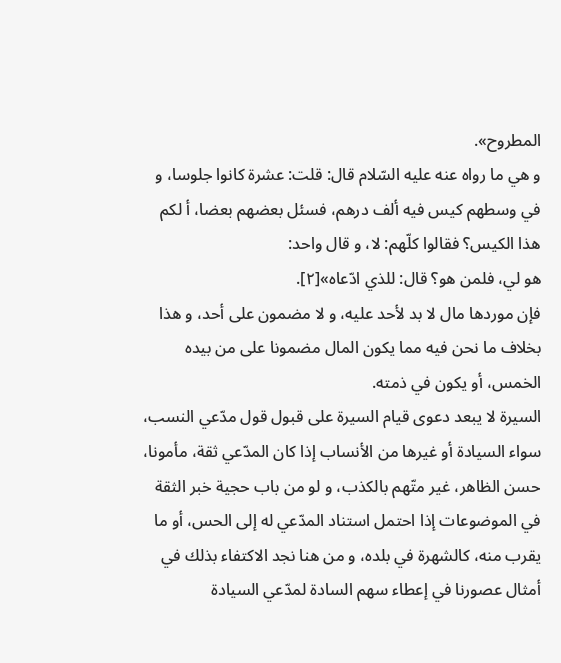المطروح».
و هي ما رواه عنه عليه السّلام قال: قلت: عشرة كانوا جلوسا، و في وسطهم كيس فيه ألف درهم، فسئل بعضهم بعضا، أ لكم هذا الكيس؟ فقالوا كلّهم: لا، و قال واحد:
هو لي، فلمن هو؟ قال: للذي ادّعاه»[٢].
فإن موردها مال لا بد لأحد عليه، و لا مضمون على أحد، و هذا بخلاف ما نحن فيه مما يكون المال مضمونا على من بيده الخمس، أو يكون في ذمته.
السيرة لا يبعد دعوى قيام السيرة على قبول قول مدّعي النسب، سواء السيادة أو غيرها من الأنساب إذا كان المدّعي ثقة، مأمونا، حسن الظاهر، غير متّهم بالكذب، و لو من باب حجية خبر الثقة في الموضوعات إذا احتمل استناد المدّعي له إلى الحس، أو ما يقرب منه، كالشهرة في بلده، و من هنا نجد الاكتفاء بذلك في أمثال عصورنا في إعطاء سهم السادة لمدّعي السيادة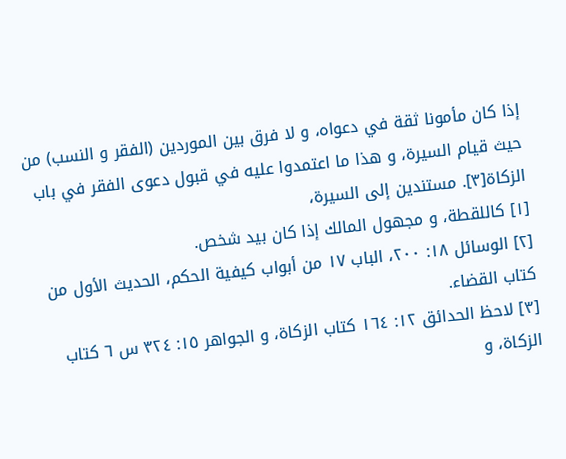إذا كان مأمونا ثقة في دعواه، و لا فرق بين الموردين (الفقر و النسب) من حيث قيام السيرة، و هذا ما اعتمدوا عليه في قبول دعوى الفقر في باب الزكاة[٣]. مستندين إلى السيرة،
[١] كاللقطة، و مجهول المالك إذا كان بيد شخص.
[٢] الوسائل ١٨: ٢٠٠، الباب ١٧ من أبواب كيفية الحكم، الحديث الأول من كتاب القضاء.
[٣] لاحظ الحدائق ١٢: ١٦٤ كتاب الزكاة، و الجواهر ١٥: ٣٢٤ س ٦ كتاب الزكاة، و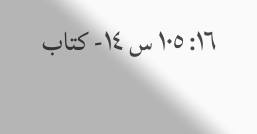١٦: ١٠٥ س ١٤- كتاب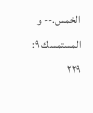الخمس.-- و المستمسك ٩: ٢٢٩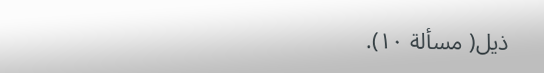ذيل( مسألة ١٠).